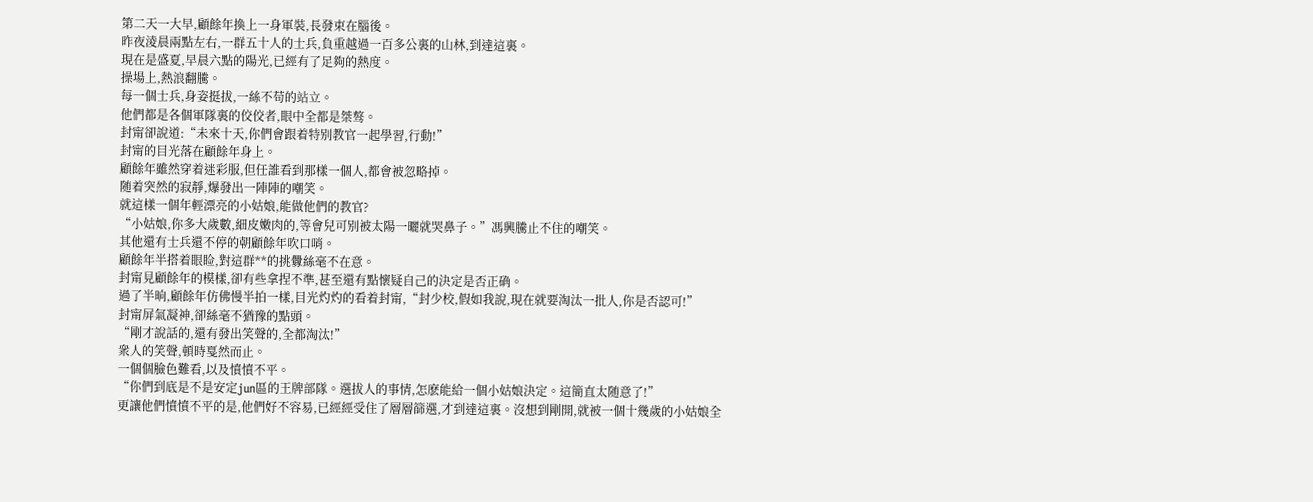第二天一大早,顧餘年換上一身軍裝,長發束在腦後。
昨夜淩晨兩點左右,一群五十人的士兵,負重越過一百多公裏的山林,到達這裏。
現在是盛夏,早晨六點的陽光,已經有了足夠的熱度。
操場上,熱浪翻騰。
每一個士兵,身姿挺拔,一絲不苟的站立。
他們都是各個軍隊裏的佼佼者,眼中全都是桀骜。
封甯卻說道:“未來十天,你們會跟着特别教官一起學習,行動!”
封甯的目光落在顧餘年身上。
顧餘年雖然穿着迷彩服,但任誰看到那樣一個人,都會被忽略掉。
随着突然的寂靜,爆發出一陣陣的嘲笑。
就這樣一個年輕漂亮的小姑娘,能做他們的教官?
“小姑娘,你多大歲數,細皮嫩肉的,等會兒可别被太陽一曬就哭鼻子。”馮興騰止不住的嘲笑。
其他還有士兵還不停的朝顧餘年吹口哨。
顧餘年半搭着眼睑,對這群**的挑釁絲毫不在意。
封甯見顧餘年的模樣,卻有些拿捏不準,甚至還有點懷疑自己的決定是否正确。
過了半晌,顧餘年仿佛慢半拍一樣,目光灼灼的看着封甯,“封少校,假如我說,現在就要淘汰一批人,你是否認可!”
封甯屏氣凝神,卻絲毫不猶豫的點頭。
“剛才說話的,還有發出笑聲的,全都淘汰!”
衆人的笑聲,頓時戛然而止。
一個個臉色難看,以及憤憤不平。
“你們到底是不是安定jun區的王牌部隊。選拔人的事情,怎麽能給一個小姑娘決定。這簡直太随意了!”
更讓他們憤憤不平的是,他們好不容易,已經經受住了層層篩選,才到達這裏。沒想到剛開,就被一個十幾歲的小姑娘全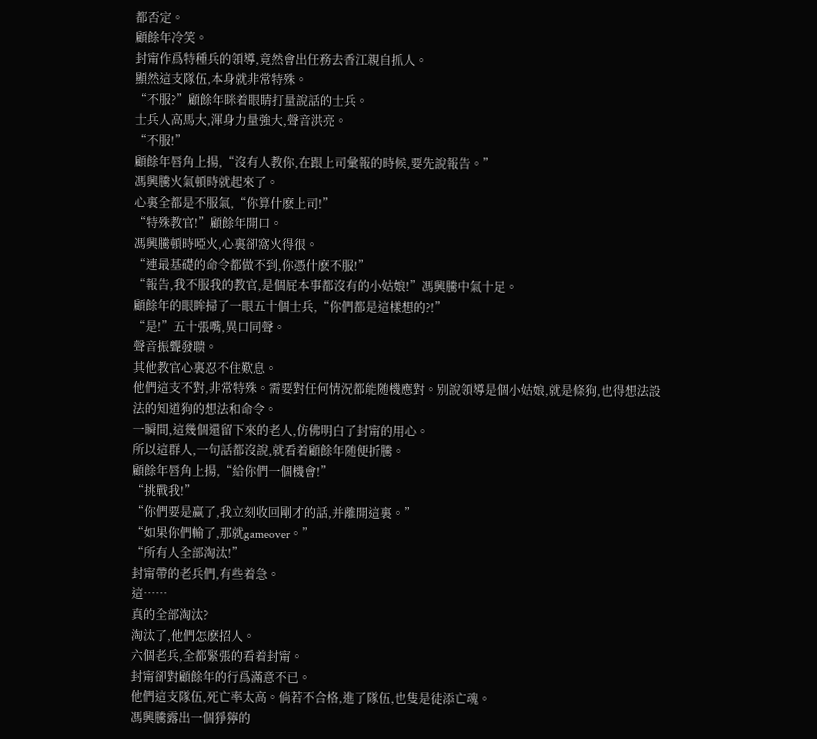都否定。
顧餘年冷笑。
封甯作爲特種兵的領導,竟然會出任務去香江親自抓人。
顯然這支隊伍,本身就非常特殊。
“不服?”顧餘年眯着眼睛打量說話的士兵。
士兵人高馬大,渾身力量強大,聲音洪亮。
“不服!”
顧餘年唇角上揚,“沒有人教你,在跟上司彙報的時候,要先說報告。”
馮興騰火氣頓時就起來了。
心裏全都是不服氣,“你算什麽上司!”
“特殊教官!”顧餘年開口。
馮興騰頓時啞火,心裏卻窩火得很。
“連最基礎的命令都做不到,你憑什麽不服!”
“報告,我不服我的教官,是個屁本事都沒有的小姑娘!”馮興騰中氣十足。
顧餘年的眼眸掃了一眼五十個士兵,“你們都是這樣想的?!”
“是!”五十張嘴,異口同聲。
聲音振聾發聩。
其他教官心裏忍不住歎息。
他們這支不對,非常特殊。需要對任何情況都能随機應對。别說領導是個小姑娘,就是條狗,也得想法設法的知道狗的想法和命令。
一瞬間,這幾個還留下來的老人,仿佛明白了封甯的用心。
所以這群人,一句話都沒說,就看着顧餘年随便折騰。
顧餘年唇角上揚,“給你們一個機會!”
“挑戰我!”
“你們要是赢了,我立刻收回剛才的話,并離開這裏。”
“如果你們輸了,那就gameover。”
“所有人全部淘汰!”
封甯帶的老兵們,有些着急。
這……
真的全部淘汰?
淘汰了,他們怎麽招人。
六個老兵,全都緊張的看着封甯。
封甯卻對顧餘年的行爲滿意不已。
他們這支隊伍,死亡率太高。倘若不合格,進了隊伍,也隻是徒添亡魂。
馮興騰露出一個猙獰的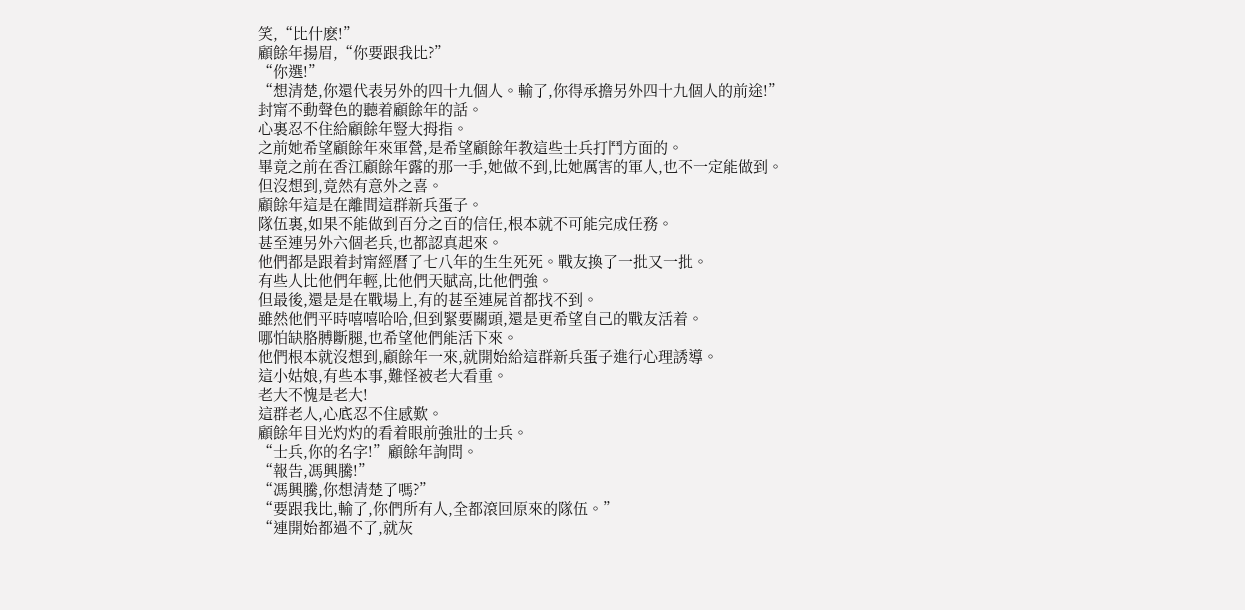笑,“比什麽!”
顧餘年揚眉,“你要跟我比?”
“你選!”
“想清楚,你還代表另外的四十九個人。輸了,你得承擔另外四十九個人的前途!”
封甯不動聲色的聽着顧餘年的話。
心裏忍不住給顧餘年豎大拇指。
之前她希望顧餘年來軍營,是希望顧餘年教這些士兵打鬥方面的。
畢竟之前在香江顧餘年露的那一手,她做不到,比她厲害的軍人,也不一定能做到。
但沒想到,竟然有意外之喜。
顧餘年這是在離間這群新兵蛋子。
隊伍裏,如果不能做到百分之百的信任,根本就不可能完成任務。
甚至連另外六個老兵,也都認真起來。
他們都是跟着封甯經曆了七八年的生生死死。戰友換了一批又一批。
有些人比他們年輕,比他們天賦高,比他們強。
但最後,還是是在戰場上,有的甚至連屍首都找不到。
雖然他們平時嘻嘻哈哈,但到緊要關頭,還是更希望自己的戰友活着。
哪怕缺胳膊斷腿,也希望他們能活下來。
他們根本就沒想到,顧餘年一來,就開始給這群新兵蛋子進行心理誘導。
這小姑娘,有些本事,難怪被老大看重。
老大不愧是老大!
這群老人,心底忍不住感歎。
顧餘年目光灼灼的看着眼前強壯的士兵。
“士兵,你的名字!”顧餘年詢問。
“報告,馮興騰!”
“馮興騰,你想清楚了嗎?”
“要跟我比,輸了,你們所有人,全都滾回原來的隊伍。”
“連開始都過不了,就灰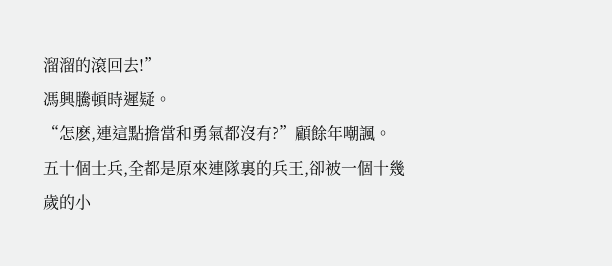溜溜的滾回去!”
馮興騰頓時遲疑。
“怎麽,連這點擔當和勇氣都沒有?”顧餘年嘲諷。
五十個士兵,全都是原來連隊裏的兵王,卻被一個十幾歲的小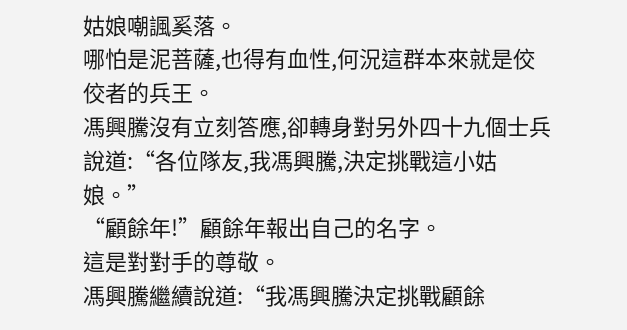姑娘嘲諷奚落。
哪怕是泥菩薩,也得有血性,何況這群本來就是佼佼者的兵王。
馮興騰沒有立刻答應,卻轉身對另外四十九個士兵說道:“各位隊友,我馮興騰,決定挑戰這小姑娘。”
“顧餘年!”顧餘年報出自己的名字。
這是對對手的尊敬。
馮興騰繼續說道:“我馮興騰決定挑戰顧餘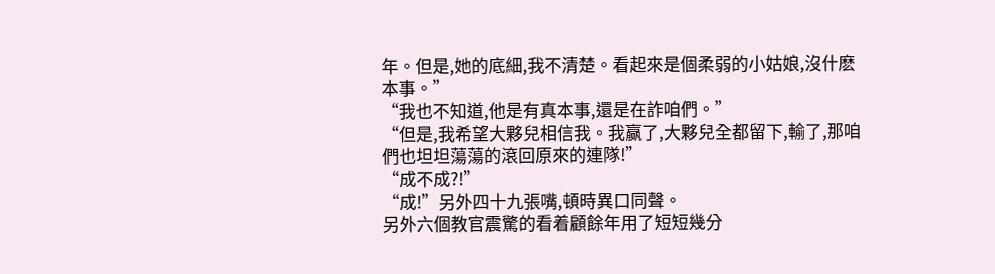年。但是,她的底細,我不清楚。看起來是個柔弱的小姑娘,沒什麽本事。”
“我也不知道,他是有真本事,還是在詐咱們。”
“但是,我希望大夥兒相信我。我赢了,大夥兒全都留下,輸了,那咱們也坦坦蕩蕩的滾回原來的連隊!”
“成不成?!”
“成!”另外四十九張嘴,頓時異口同聲。
另外六個教官震驚的看着顧餘年用了短短幾分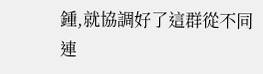鍾,就協調好了這群從不同連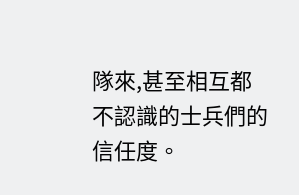隊來,甚至相互都不認識的士兵們的信任度。